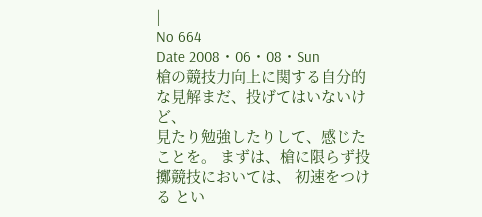|
No 664
Date 2008・06・08・Sun
槍の競技力向上に関する自分的な見解まだ、投げてはいないけど、
見たり勉強したりして、感じたことを。 まずは、槍に限らず投擲競技においては、 初速をつける とい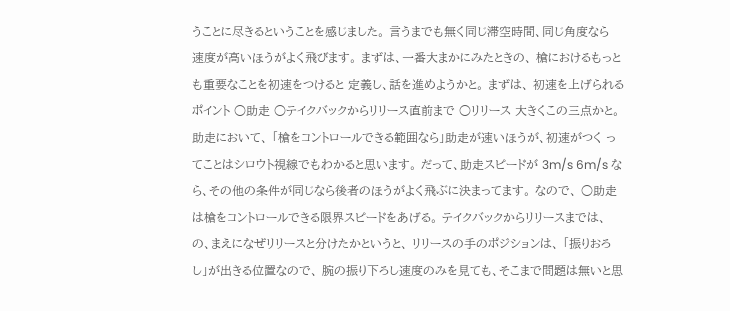うことに尽きるということを感じました。 言うまでも無く同じ滞空時間、同じ角度なら 速度が高いほうがよく飛びます。 まずは、一番大まかにみたときの、 槍におけるもっとも重要なことを初速をつけると 定義し、話を進めようかと。 まずは、 初速を上げられるポイント ○助走 ○テイクバックからリリース直前まで ○リリース 大きくこの三点かと。 助走において、 「槍をコントロールできる範囲なら」助走が速いほうが、初速がつく ってことはシロウト視線でもわかると思います。 だって、助走スピードが 3m/s 6m/s なら、その他の条件が同じなら後者のほうがよく飛ぶに決まってます。 なので、 ○助走は槍をコントロールできる限界スピードをあげる。 テイクバックからリリースまでは、 の、まえになぜリリースと分けたかというと、 リリースの手のポジションは、 「振りおろし」が出きる位置なので、 腕の振り下ろし速度のみを見ても、そこまで問題は無いと思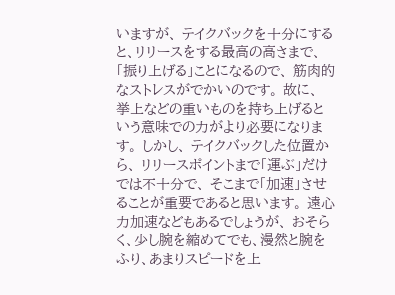いますが、 テイクバックを十分にすると、リリースをする最高の高さまで、「振り上げる」ことになるので、 筋肉的なストレスがでかいのです。 故に、 挙上などの重いものを持ち上げるという意味での力がより必要になります。 しかし、 テイクバックした位置から、 リリースポイントまで「運ぶ」だけでは不十分で、 そこまで「加速」させることが重要であると思います。 遠心力加速などもあるでしょうが、 おそらく、少し腕を縮めてでも、漫然と腕をふり、あまりスピードを上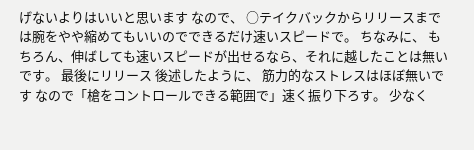げないよりはいいと思います なので、 ○テイクバックからリリースまでは腕をやや縮めてもいいのでできるだけ速いスピードで。 ちなみに、 もちろん、伸ばしても速いスピードが出せるなら、それに越したことは無いです。 最後にリリース 後述したように、 筋力的なストレスはほぼ無いです なので「槍をコントロールできる範囲で」速く振り下ろす。 少なく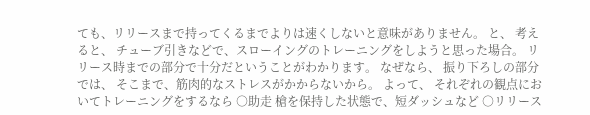ても、リリースまで持ってくるまでよりは速くしないと意味がありません。 と、 考えると、 チューブ引きなどで、スローイングのトレーニングをしようと思った場合。 リリース時までの部分で十分だということがわかります。 なぜなら、 振り下ろしの部分では、 そこまで、筋肉的なストレスがかからないから。 よって、 それぞれの観点においてトレーニングをするなら ○助走 槍を保持した状態で、短ダッシュなど ○リリース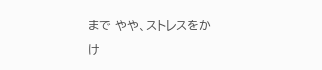まで やや、ストレスをかけ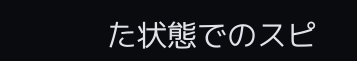た状態でのスピ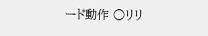ード動作 ○リリ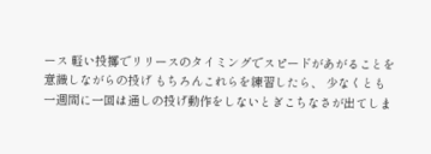ース 軽い投擲でリリースのタイミングでスピードがあがることを意識しながらの投げ もちろんこれらを練習したら、 少なくとも一週間に一回は通しの投げ動作をしないとぎこちなさが出てしま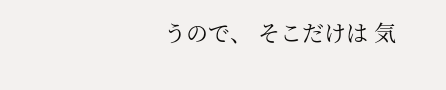うので、 そこだけは 気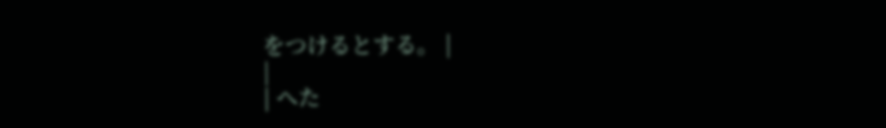をつけるとする。 |
|
| へた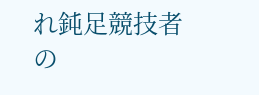れ鈍足競技者の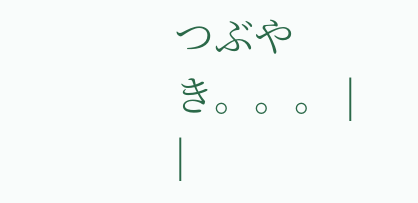つぶやき。。。 |
|